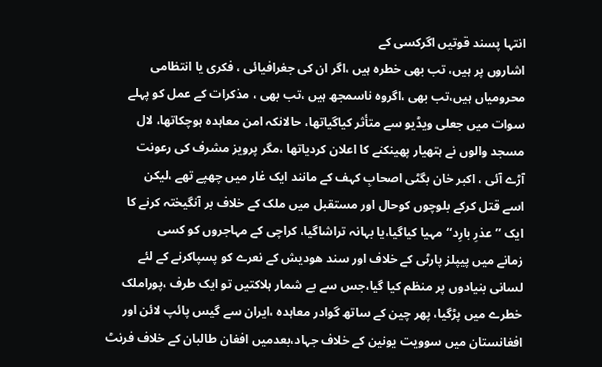انتہا پسند قوتیں اگرکسی کے
اشاروں پر ہیں، تب بھی خطرہ ہیں ،اگر ان کی جغرافیائی ، فکری یا انتظامی
محرومیاں ہیں،تب بھی ،اگروہ ناسمجھ ہیں ،تب بھی ، مذکرات کے عمل کو پہلے
سوات میں جعلی ویڈیو سے متأثر کیاگیاتھا، حالانکہ امن معاہدہ ہوچکاتھا، لال
مسجد والوں نے ہتھیار پھینکنے کا اعلان کردیاتھا ،مگر پرویز مشرف کی رعونت
آڑے آئی ، اکبر خان بگٹی اصحابِ کہف کے مانند ایک غار میں چھپے تھے ،لیکن
اسے قتل کرکے بلوچوں کوحال اور مستقبل میں ملک کے خلاف بر آنگیختہ کرنے کا
ایک ’’عذرِ بارِد‘‘مہیا کیاگیا،یا بہانہ تراشاگیا، کراچی کے مہاجروں کو کسی
زمانے میں پیپلز پارٹی کے خلاف اور سند ھودیش کے نعرے کو پسپاکرنے کے لئے
لسانی بنیادوں پر منظم کیا گیا،جس سے بے شمار ہلاکتیں تو ایک طرف ،پوراملک
خطرے میں پڑگیا، پھر چین کے ساتھ گوادر معاہدہ ،ایران سے گیس پائپ لائن اور
افغانستان میں سوویت یونین کے خلاف جہاد،بعدمیں افغان طالبان کے خلاف فرنٹ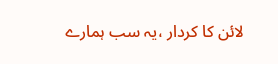لائن کا کردار ،یہ سب ہمارے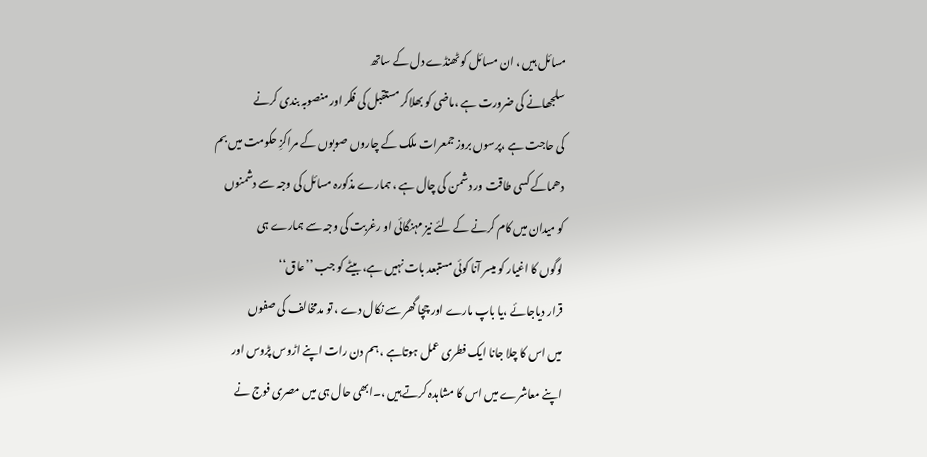مسائل ہیں ، ان مسائل کو ٹھنڈے دل کے ساتھ
سلجھانے کی ضرورت ہے ،ماضی کو بھلاکر مستقبل کی فکر اور منصوبہ بندی کرنے
کی حاجت ہے ،پرسوں بروز جمعرات ملک کے چاروں صوبوں کے مراکزِ حکومت میں بم
دھماکے کسی طاقت ور دشمن کی چال ہے ، ہمارے مذکورہ مسائل کی وجہ سے دشمنوں
کو میدان میں کام کرنے کے لئے نیز مہنگائی او رغربت کی وجہ سے ہمارے ہی
لوگوں کا اغیار کو میسر آنا کوئی مستبعد بات نہیں ہے، بیٹے کو جب ’’عاق‘‘
قرار دیاجائے ،یا باپ مارے اور چچا گھر سے نکال دے ، تو مدمخالف کی صفوں
میں اس کا چلا جانا ایک فطری عمل ہوتاہے ، ہم دن رات اپنے اڑوس پڑوس اور
اپنے معاشرے میں اس کا مشاہدہ کرتے ہیں ،۔ابھی حال ہی میں مصری فوج نے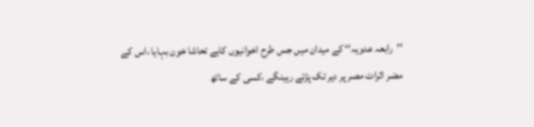’’رابعہ عدویہ‘‘ کے میدان میں جس طرح اخوانیوں کابے تحاشا خون بہایا ،اس کے
مضر اثرات مصر پر دیر تک پڑتے رہینگے ،کسی کے ساتھ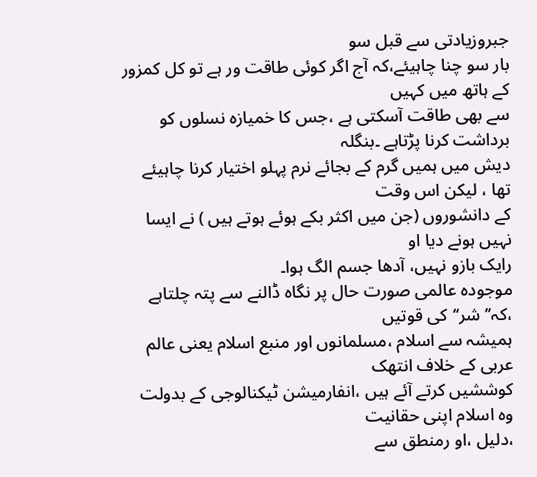جبروزیادتی سے قبل سو
بار سو چنا چاہیئے،کہ آج اگر کوئی طاقت ور ہے تو کل کمزور کے ہاتھ میں کہیں
سے بھی طاقت آسکتی ہے ،جس کا خمیازہ نسلوں کو برداشت کرنا پڑتاہے ۔بنگلہ
دیش میں ہمیں گرم کے بجائے نرم پہلو اختیار کرنا چاہیئے تھا ، لیکن اس وقت
کے دانشوروں (جن میں اکثر بکے ہوئے ہوتے ہیں ) نے ایسا نہیں ہونے دیا او
رایک بازو نہیں، آدھا جسم الگ ہوا۔
موجودہ عالمی صورت حال پر نگاہ ڈالنے سے پتہ چلتاہے ،کہ’’ شر‘‘کی قوتیں
ہمیشہ سے اسلام ،مسلمانوں اور منبع اسلام یعنی عالم عربی کے خلاف انتھک
کوششیں کرتے آئے ہیں ،انفارمیشن ٹیکنالوجی کے بدولت وہ اسلام اپنی حقانیت
،دلیل ،او رمنطق سے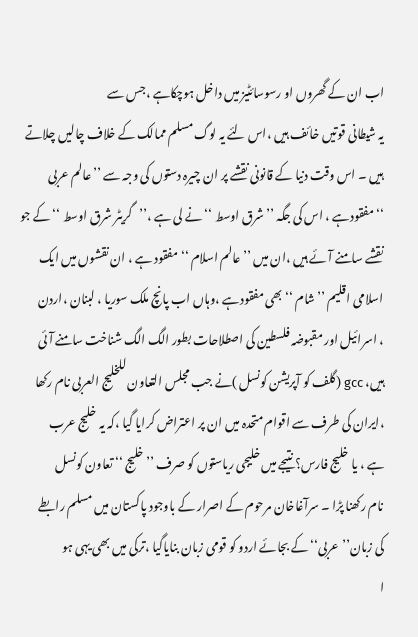اب ان کے گھروں او رسوسائٹیز میں داخل ہوچکاہے ،جس سے
یہ شیطانی قوتیں خائف ہیں ،اس لئے یہ لوگ مسلم ممالک کے خلاف چالیں چلاتے
ہیں ۔ اس وقت دنیا کے قانونی نقشے پر ان چیرہ دستوں کی وجہ سے ’’عالم عربی
‘‘ مفقودہے ، اس کی جگہ ’’شرق اوسط ‘‘ نے لی ہے ،’’گریٹر شرق اوسط ‘‘کے جو
نقشے سامنے آئے ہیں ،ان میں ’’عالم اسلام ‘‘ مفقود ہے ، ان نقشوں میں ایک
اسلامی اقلیم ’’شام ‘‘ بھی مفقودہے ،وہاں اب پانچ ملک سوریا ، لبنان ،اردن
، اسرائیل اور مقبوضہ فلسطین کی اصطلاحات بطور الگ الگ شناخت سامنے آئی
ہیں، gcc (گلف کو آپریشن کونسل )نے جب مجلس التعاون للخلیج العربی نام رکھا
،ایران کی طرف سے اقوام متحدہ میں ان پر اعتراض کرایا گیا ،کہ یہ خلیج عرب
ہے ، یا خلیج فارس؟ نتیجے میں خلیجی ریاستوں کو صرف ’’خلیج ‘‘ تعاون کونسل
نام رکھنا پڑا ۔ سرآغاخان مرحوم کے اصرار کے باوجود پاکستان میں مسلم رابطے
کی زبان’’عربی‘‘ کے بجائے اردو کو قومی زبان بنایاگیا ،ترکی میں بھی یہی ہو
ا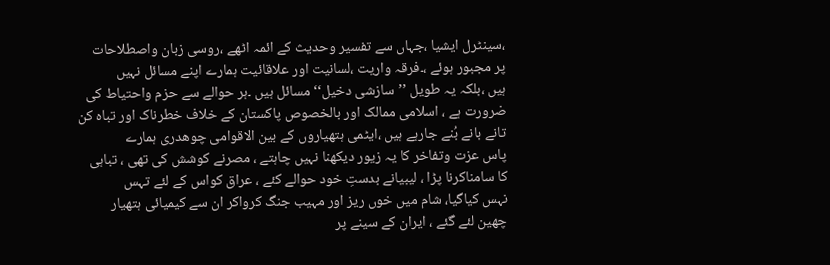،سینٹرل ایشیا ،جہاں سے تفسیر وحدیث کے ائمہ اٹھے ،روسی زبان واصطلاحات
پر مجبور ہوئے ،۔فرقہ واریت ،لسانیت اور علاقائیت ہمارے اپنے مسائل نہیں
ہیں ،بلکہ یہ طویل ’’سازشی دخیل‘‘ مسائل ہیں ۔ہر حوالے سے حزم واحتیاط کی
ضرورت ہے ، اسلامی ممالک اور بالخصوص پاکستان کے خلاف خطرناک اور تباہ کن
تانے بانے بُنے جارہے ہیں ،ایٹمی ہتھیاروں کے بین الاقوامی چوھدری ہمارے
پاس عزت وتفاخر کا یہ زیور دیکھنا نہیں چاہتے ، مصرنے کوشش کی تھی ، تباہی
کا سامناکرنا پڑا ، لیبیانے بدستِ خود حوالے کئے ، عراق کواس کے لئے تہس
نہس کیاگیا، شام میں خوں ریز اور مہیب جنگ کرواکر ان سے کیمیائی ہتھیار
چھین لئے گئے ، ایران کے سینے پر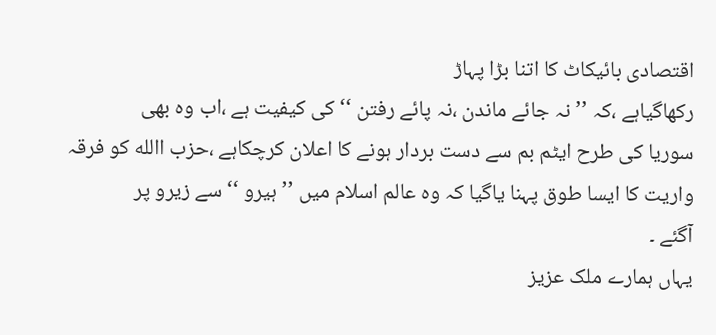اقتصادی بائیکاٹ کا اتنا بڑا پہاڑ
رکھاگیاہے ،کہ ’’نہ جائے ماندن ،نہ پائے رفتن ‘‘کی کیفیت ہے ،اب وہ بھی
سوریا کی طرح ایٹم بم سے دست بردار ہونے کا اعلان کرچکاہے ،حزب االله کو فرقہ
واریت کا ایسا طوق پہنا یاگیا کہ وہ عالم اسلام میں ’’ہیرو ‘‘ سے زیرو پر
آگئے ۔
یہاں ہمارے ملک عزیز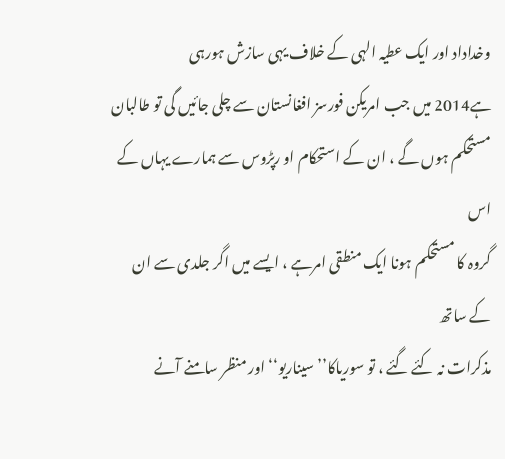وخداداد اور ایک عطیہ الہی کے خلاف یہی سازش ہورہی
ہے2014 میں جب امریکن فورسز افغانستان سے چلی جائیں گی تو طالبان
مستحکم ہوں گے ، ان کے استحکام او رپڑوس سے ہمارے یہاں کے اس
گروہ کا مستحکم ہونا ایک منطقی امرہے ، ایسے میں اگر جلدی سے ان کے ساتھ
مذکرات نہ کئے گئے ، تو سوریاکا’’ سیناریو‘‘اور منظر سامنے آنے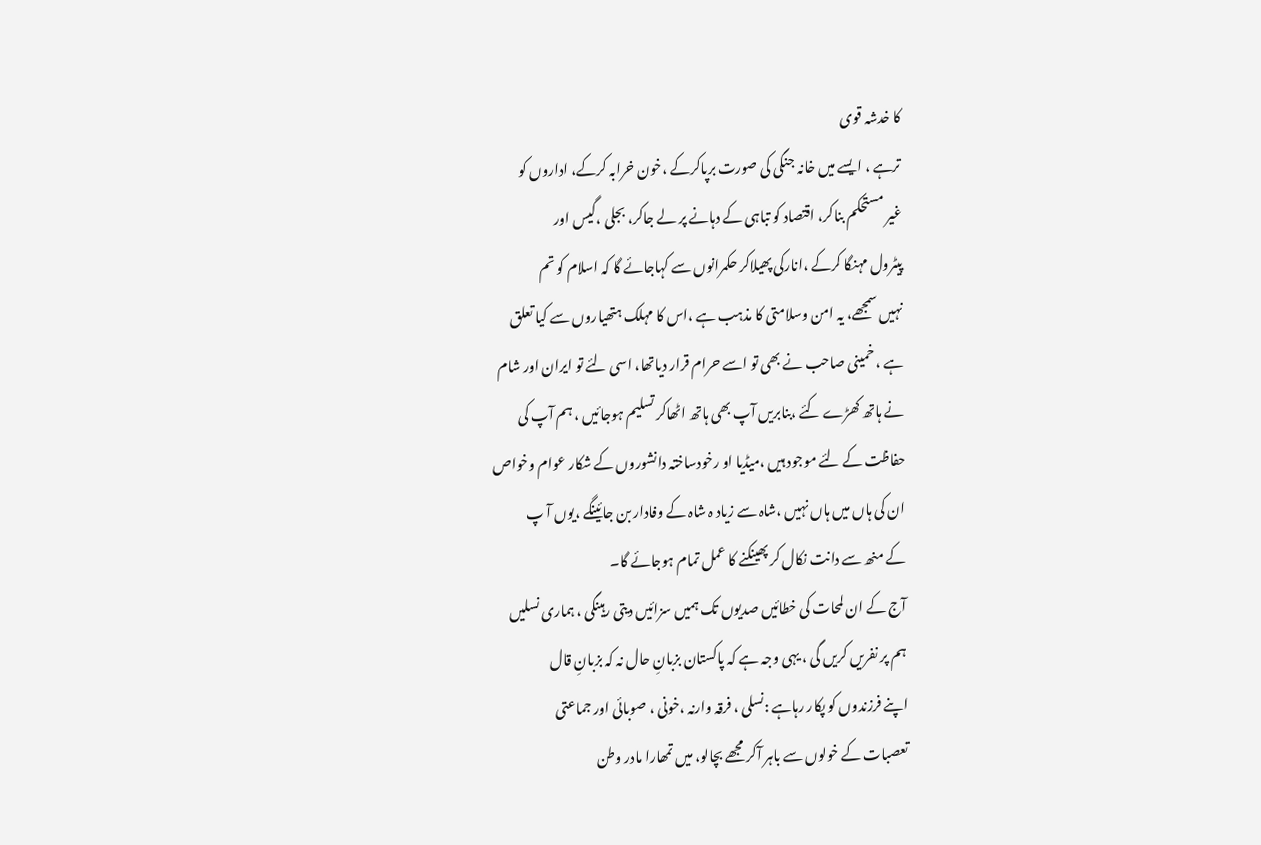کا خدشہ قوی
ترہے ، ایسے میں خانہ جنگی کی صورت برپاکرکے ،خون خرابہ کرکے، اداروں کو
غیر مستحکم بناکر، اقتصاد کو تباہی کے دہانے پر لے جاکر، بجلی ،گیس اور
پیٹرول مہنگا کرکے ،انارکی پھیلاکر حکمرانوں سے کہاجائے گا کہ اسلام کو تم
نہیں سمجھے، یہ امن وسلامتی کا مذہب ہے ،اس کا مہلک ہتھیاروں سے کیا تعلق
ہے ، خمینی صاحب نے بھی تو اسے حرام قرار دیاتھا، اسی لئے تو ایران اور شام
نے ہاتھ کھڑے کئے ،بنابریں آپ بھی ہاتھ اٹھاکر تسلیم ہوجائیں ، ہم آپ کی
حفاظت کے لئے موجود ہیں ،میڈیا او رخودساختہ دانشوروں کے شکار عوام وخواص
ان کی ہاں میں ہاں نہیں ،شاہ سے زیاد ہ شاہ کے وفادار بن جائینگے ،یوں آ پ
کے منھ سے دانت نکال کر پھینکنے کا عمل تمام ہوجائے گا۔
آج کے ان لمحات کی خطائیں صدیوں تک ہمیں سزائیں دیتی رہینگی ، ہماری نسلیں
ہم پر نفریں کریں گی ، یہی وجہ ہے کہ پاکستان بزبانِ حال نہ کہ بزبانِ قال
اپنے فرزندوں کو پکار رہاہے :نسلی ، فرقہ وارنہ ،خونی ، صوبائی اور جماعتی
تعصبات کے خولوں سے باہر آکر مجھے بچالو، میں تمھارا مادر وطن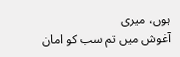ہوں، میری
آغوش میں تم سب کو امان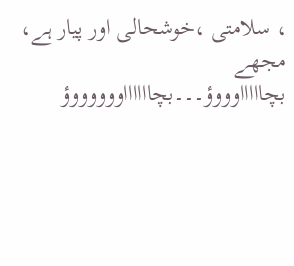، سلامتی ،خوشحالی اور پیار ہے، مجھے
بچاااااوووؤ۔۔۔بچااااااووووووؤ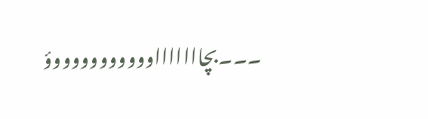۔۔۔بچاااااااوووووووووووؤ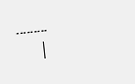۔۔۔۔۔۔۔۔۔
|